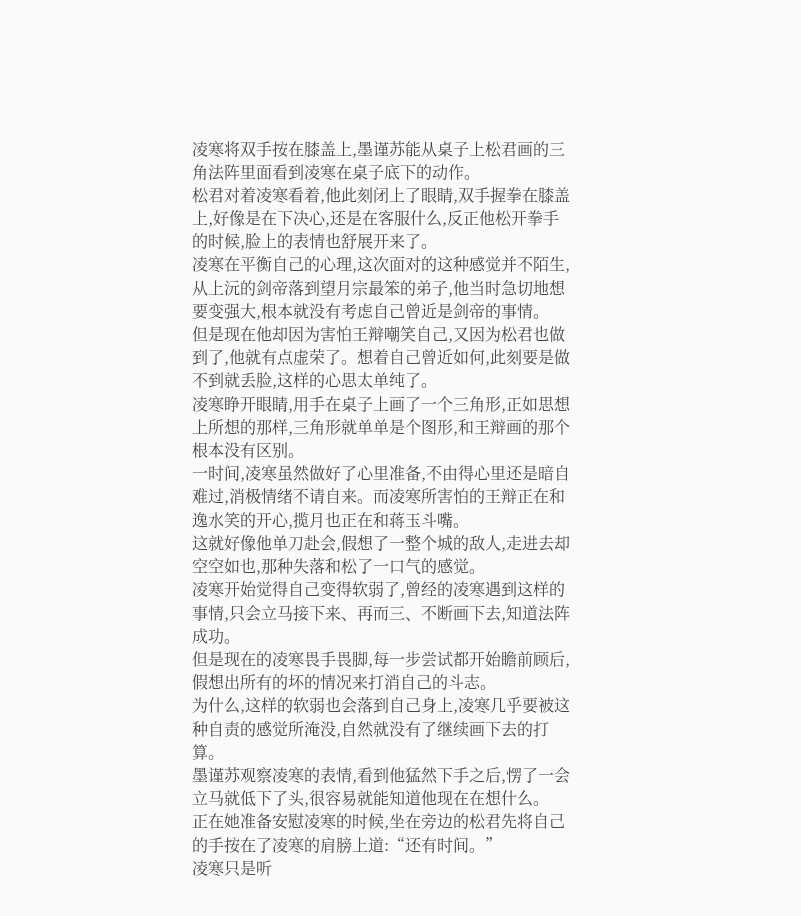凌寒将双手按在膝盖上,墨谨苏能从桌子上松君画的三角法阵里面看到凌寒在桌子底下的动作。
松君对着凌寒看着,他此刻闭上了眼睛,双手握拳在膝盖上,好像是在下决心,还是在客服什么,反正他松开拳手的时候,脸上的表情也舒展开来了。
凌寒在平衡自己的心理,这次面对的这种感觉并不陌生,从上沅的剑帝落到望月宗最笨的弟子,他当时急切地想要变强大,根本就没有考虑自己曾近是剑帝的事情。
但是现在他却因为害怕王辩嘲笑自己,又因为松君也做到了,他就有点虚荣了。想着自己曾近如何,此刻要是做不到就丢脸,这样的心思太单纯了。
凌寒睁开眼睛,用手在桌子上画了一个三角形,正如思想上所想的那样,三角形就单单是个图形,和王辩画的那个根本没有区别。
一时间,凌寒虽然做好了心里准备,不由得心里还是暗自难过,消极情绪不请自来。而凌寒所害怕的王辩正在和逸水笑的开心,揽月也正在和蒋玉斗嘴。
这就好像他单刀赴会,假想了一整个城的敌人,走进去却空空如也,那种失落和松了一口气的感觉。
凌寒开始觉得自己变得软弱了,曾经的凌寒遇到这样的事情,只会立马接下来、再而三、不断画下去,知道法阵成功。
但是现在的凌寒畏手畏脚,每一步尝试都开始瞻前顾后,假想出所有的坏的情况来打消自己的斗志。
为什么,这样的软弱也会落到自己身上,凌寒几乎要被这种自责的感觉所淹没,自然就没有了继续画下去的打算。
墨谨苏观察凌寒的表情,看到他猛然下手之后,愣了一会立马就低下了头,很容易就能知道他现在在想什么。
正在她准备安慰凌寒的时候,坐在旁边的松君先将自己的手按在了凌寒的肩膀上道:“还有时间。”
凌寒只是听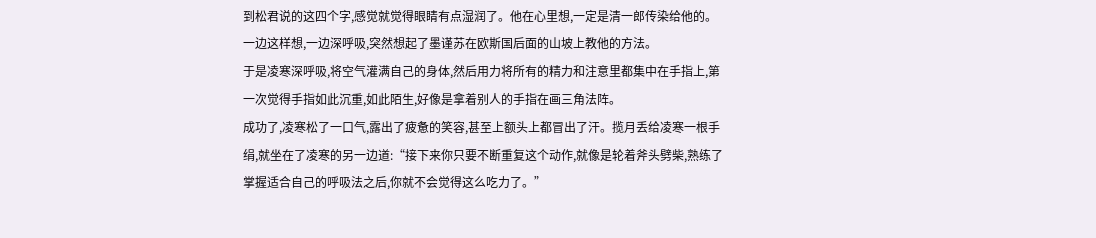到松君说的这四个字,感觉就觉得眼睛有点湿润了。他在心里想,一定是清一郎传染给他的。一边这样想,一边深呼吸,突然想起了墨谨苏在欧斯国后面的山坡上教他的方法。
于是凌寒深呼吸,将空气灌满自己的身体,然后用力将所有的精力和注意里都集中在手指上,第一次觉得手指如此沉重,如此陌生,好像是拿着别人的手指在画三角法阵。
成功了,凌寒松了一口气,露出了疲惫的笑容,甚至上额头上都冒出了汗。揽月丢给凌寒一根手绢,就坐在了凌寒的另一边道:“接下来你只要不断重复这个动作,就像是轮着斧头劈柴,熟练了掌握适合自己的呼吸法之后,你就不会觉得这么吃力了。”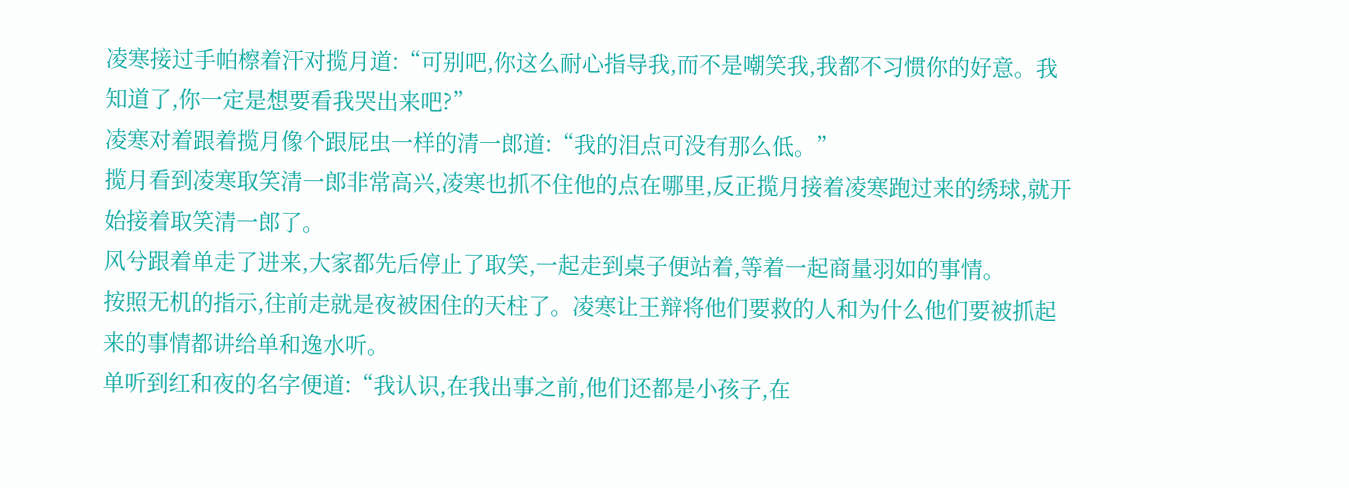凌寒接过手帕檫着汗对揽月道:“可别吧,你这么耐心指导我,而不是嘲笑我,我都不习惯你的好意。我知道了,你一定是想要看我哭出来吧?”
凌寒对着跟着揽月像个跟屁虫一样的清一郎道:“我的泪点可没有那么低。”
揽月看到凌寒取笑清一郎非常高兴,凌寒也抓不住他的点在哪里,反正揽月接着凌寒跑过来的绣球,就开始接着取笑清一郎了。
风兮跟着单走了进来,大家都先后停止了取笑,一起走到桌子便站着,等着一起商量羽如的事情。
按照无机的指示,往前走就是夜被困住的天柱了。凌寒让王辩将他们要救的人和为什么他们要被抓起来的事情都讲给单和逸水听。
单听到红和夜的名字便道:“我认识,在我出事之前,他们还都是小孩子,在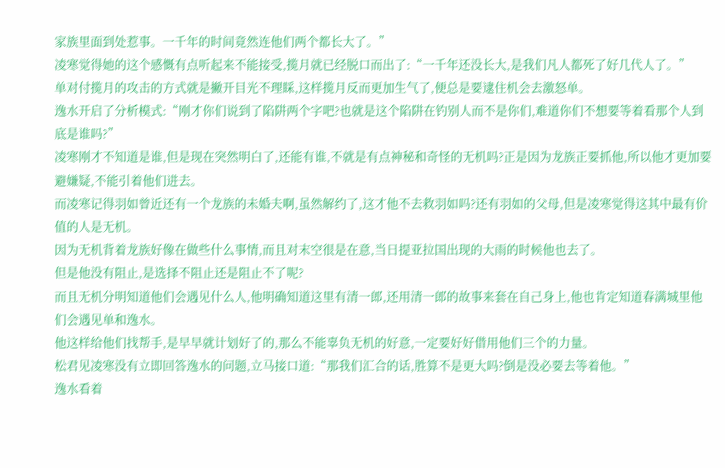家族里面到处惹事。一千年的时间竟然连他们两个都长大了。”
凌寒觉得她的这个感慨有点听起来不能接受,揽月就已经脱口而出了:“一千年还没长大,是我们凡人都死了好几代人了。”
单对付揽月的攻击的方式就是撇开目光不理睬,这样揽月反而更加生气了,便总是要逮住机会去激怒单。
逸水开启了分析模式:“刚才你们说到了陷阱两个字吧?也就是这个陷阱在钓别人而不是你们,难道你们不想要等着看那个人到底是谁吗?”
凌寒刚才不知道是谁,但是现在突然明白了,还能有谁,不就是有点神秘和奇怪的无机吗?正是因为龙族正要抓他,所以他才更加要避嫌疑,不能引着他们进去。
而凌寒记得羽如曾近还有一个龙族的未婚夫啊,虽然解约了,这才他不去救羽如吗?还有羽如的父母,但是凌寒觉得这其中最有价值的人是无机。
因为无机背着龙族好像在做些什么事情,而且对末空很是在意,当日提亚拉国出现的大雨的时候他也去了。
但是他没有阻止,是选择不阻止还是阻止不了呢?
而且无机分明知道他们会遇见什么人,他明确知道这里有清一郎,还用清一郎的故事来套在自己身上,他也肯定知道春满城里他们会遇见单和逸水。
他这样给他们找帮手,是早早就计划好了的,那么不能辜负无机的好意,一定要好好借用他们三个的力量。
松君见凌寒没有立即回答逸水的问题,立马接口道:“那我们汇合的话,胜算不是更大吗?倒是没必要去等着他。”
逸水看着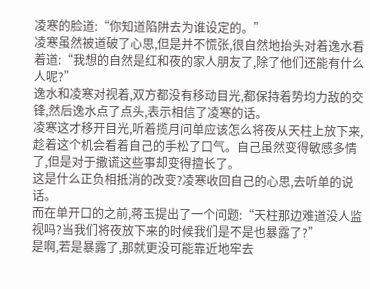凌寒的脸道:“你知道陷阱去为谁设定的。”
凌寒虽然被道破了心思,但是并不慌张,很自然地抬头对着逸水看着道:“我想的自然是红和夜的家人朋友了,除了他们还能有什么人呢?”
逸水和凌寒对视着,双方都没有移动目光,都保持着势均力敌的交锋,然后逸水点了点头,表示相信了凌寒的话。
凌寒这才移开目光,听着揽月问单应该怎么将夜从天柱上放下来,趁着这个机会看着自己的手松了口气。自己虽然变得敏感多情了,但是对于撒谎这些事却变得擅长了。
这是什么正负相抵消的改变?凌寒收回自己的心思,去听单的说话。
而在单开口的之前,蒋玉提出了一个问题:“天柱那边难道没人监视吗?当我们将夜放下来的时候我们是不是也暴露了?”
是啊,若是暴露了,那就更没可能靠近地牢去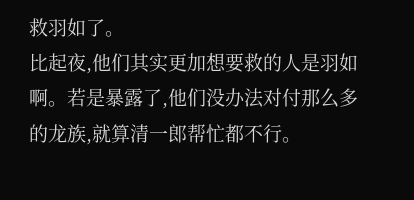救羽如了。
比起夜,他们其实更加想要救的人是羽如啊。若是暴露了,他们没办法对付那么多的龙族,就算清一郎帮忙都不行。